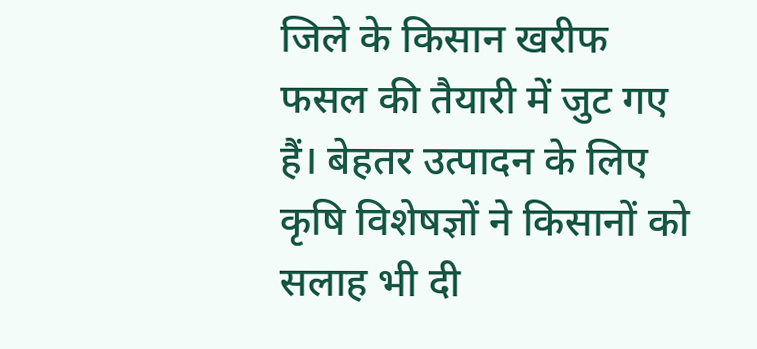जिले के किसान खरीफ फसल की तैयारी में जुट गए हैं। बेहतर उत्पादन के लिए कृषि विशेषज्ञों ने किसानों को सलाह भी दी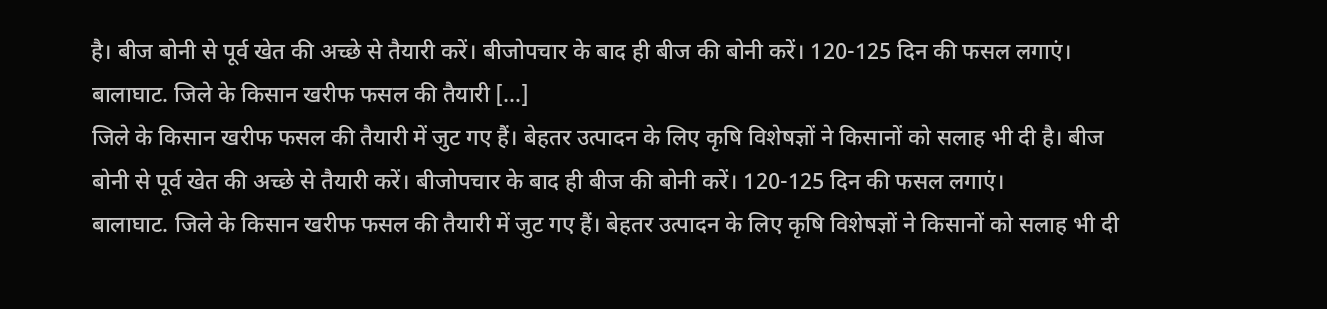है। बीज बोनी से पूर्व खेत की अच्छे से तैयारी करें। बीजोपचार के बाद ही बीज की बोनी करें। 120-125 दिन की फसल लगाएं। बालाघाट. जिले के किसान खरीफ फसल की तैयारी […]
जिले के किसान खरीफ फसल की तैयारी में जुट गए हैं। बेहतर उत्पादन के लिए कृषि विशेषज्ञों ने किसानों को सलाह भी दी है। बीज बोनी से पूर्व खेत की अच्छे से तैयारी करें। बीजोपचार के बाद ही बीज की बोनी करें। 120-125 दिन की फसल लगाएं।
बालाघाट. जिले के किसान खरीफ फसल की तैयारी में जुट गए हैं। बेहतर उत्पादन के लिए कृषि विशेषज्ञों ने किसानों को सलाह भी दी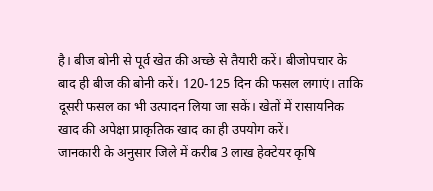है। बीज बोनी से पूर्व खेत की अच्छे से तैयारी करें। बीजोपचार के बाद ही बीज की बोनी करें। 120-125 दिन की फसल लगाएं। ताकि दूसरी फसल का भी उत्पादन लिया जा सकें। खेतों में रासायनिक खाद की अपेक्षा प्राकृतिक खाद का ही उपयोग करें।
जानकारी के अनुसार जिले में करीब 3 लाख हेक्टेयर कृषि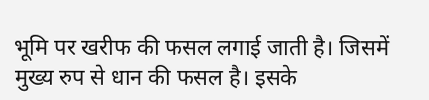भूमि पर खरीफ की फसल लगाई जाती है। जिसमें मुख्य रुप से धान की फसल है। इसके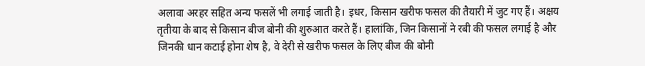अलावा अरहर सहित अन्य फसलें भी लगाई जाती है। इधर, किसान खरीफ फसल की तैयारी में जुट गए हैं। अक्षय तृतीया के बाद से किसान बीज बोनी की शुरुआत करते हैं। हालांकि, जिन किसानों ने रबी की फसल लगाई है और जिनकी धान कटाई होना शेष है, वे देरी से खरीफ फसल के लिए बीज की बोनी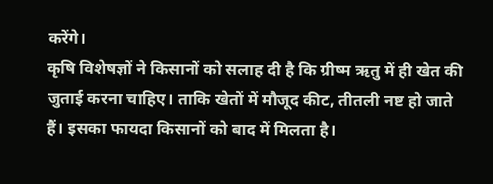करेंगे।
कृषि विशेषज्ञों ने किसानों को सलाह दी है कि ग्रीष्म ऋतु में ही खेत की जुताई करना चाहिए। ताकि खेतों में मौजूद कीट, तीतली नष्ट हो जाते हैं। इसका फायदा किसानों को बाद में मिलता है।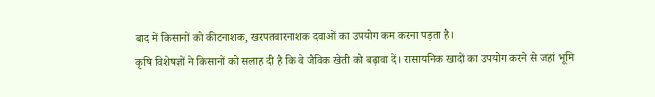बाद में किसानों को कीटनाशक, खरपतवारनाशक दवाओं का उपयोग कम करना पड़ता है।
कृषि विशेषज्ञों ने किसानों को सलाह दी है कि वे जैविक खेती को बढ़ावा दें। रासायनिक खादों का उपयोग करने से जहां भूमि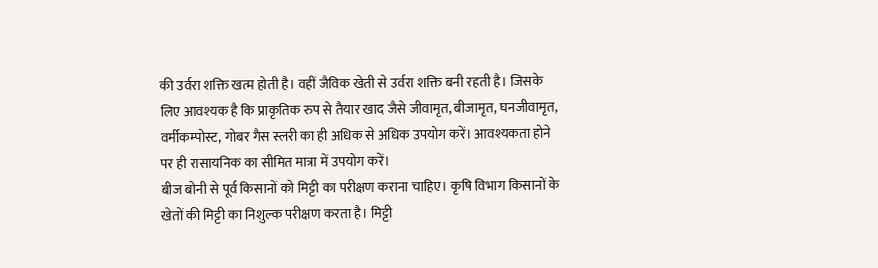की उर्वरा शक्ति खत्म होती है। वहीं जैविक खेती से उर्वरा शक्ति बनी रहती है। जिसके लिए आवश्यक है कि प्राकृतिक रुप से तैयार खाद जैसे जीवामृत, बीजामृत, घनजीवामृत, वर्मीकम्पोस्ट, गोबर गैस स्लरी का ही अधिक से अधिक उपयोग करें। आवश्यकता होने पर ही रासायनिक का सीमित मात्रा में उपयोग करें।
बीज बोनी से पूर्व किसानों को मिट्टी का परीक्षण कराना चाहिए। कृषि विभाग किसानों के खेतों की मिट्टी का निशुल्क परीक्षण करता है। मिट्टी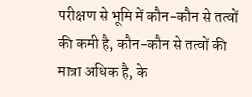परीक्षण से भूमि में कौन-कौन से तत्वों की कमी है, कौन-कौन से तत्वों की मात्रा अधिक है, के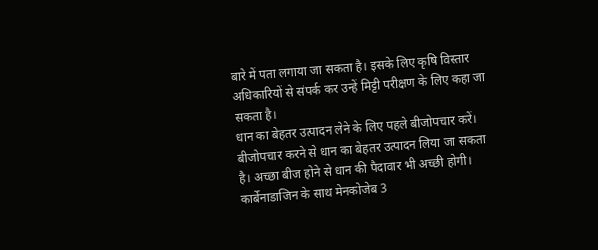बारे में पता लगाया जा सकता है। इसके लिए कृषि विस्तार अधिकारियों से संपर्क कर उन्हें मिट्टी परीक्षण के लिए कहा जा सकता है।
धान का बेहतर उत्पादन लेने के लिए पहले बीजोपचार करें। बीजोपचार करने से धान का बेहतर उत्पादन लिया जा सकता है। अच्छा बीज होने से धान की पैदावार भी अच्छी होगी। कार्बेनाडाजिन के साथ मेनकोजेब 3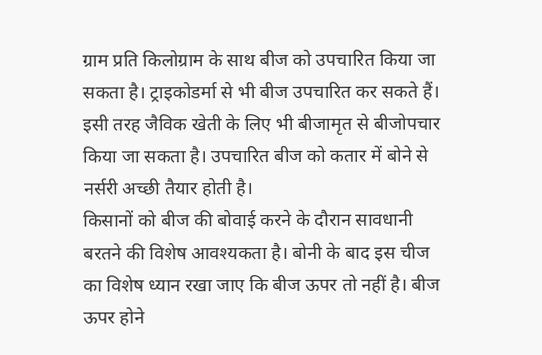ग्राम प्रति किलोग्राम के साथ बीज को उपचारित किया जा सकता है। ट्राइकोडर्मा से भी बीज उपचारित कर सकते हैं। इसी तरह जैविक खेती के लिए भी बीजामृत से बीजोपचार किया जा सकता है। उपचारित बीज को कतार में बोने से नर्सरी अच्छी तैयार होती है।
किसानों को बीज की बोवाई करने के दौरान सावधानी बरतने की विशेष आवश्यकता है। बोनी के बाद इस चीज का विशेष ध्यान रखा जाए कि बीज ऊपर तो नहीं है। बीज ऊपर होने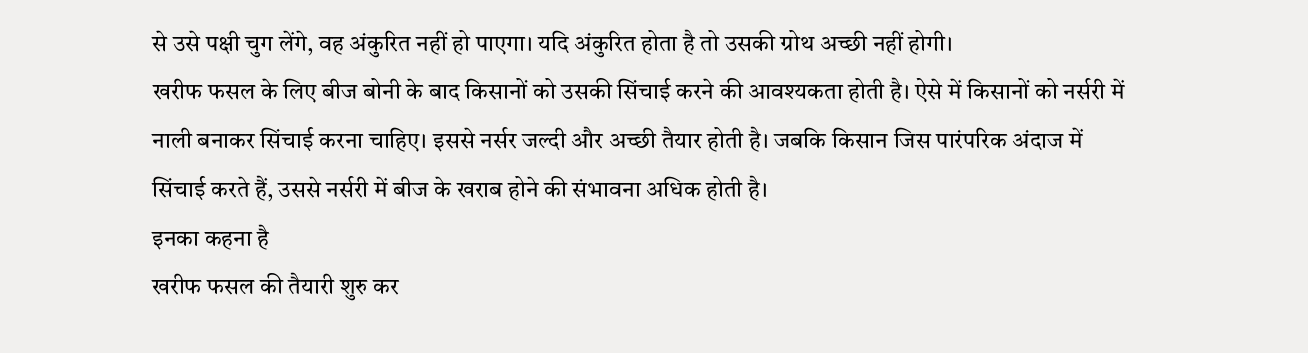से उसे पक्षी चुग लेंगे, वह अंकुरित नहीं हो पाएगा। यदि अंकुरित होता है तो उसकी ग्रोथ अच्छी नहीं होगी।
खरीफ फसल के लिए बीज बोनी के बाद किसानों को उसकी सिंचाई करने की आवश्यकता होती है। ऐसे में किसानों को नर्सरी में नाली बनाकर सिंचाई करना चाहिए। इससे नर्सर जल्दी और अच्छी तैयार होती है। जबकि किसान जिस पारंपरिक अंदाज में सिंचाई करते हैं, उससे नर्सरी में बीज के खराब होने की संभावना अधिक होती है।
इनका कहना है
खरीफ फसल की तैयारी शुरु कर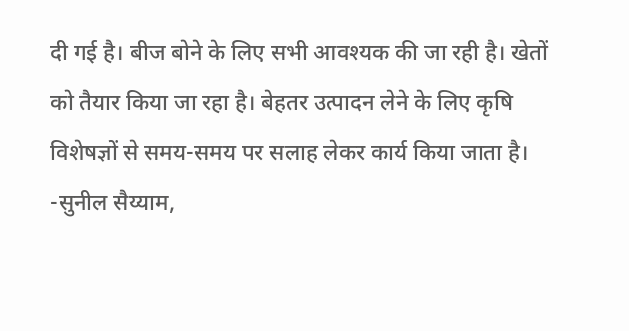दी गई है। बीज बोने के लिए सभी आवश्यक की जा रही है। खेतों को तैयार किया जा रहा है। बेहतर उत्पादन लेने के लिए कृषि विशेषज्ञों से समय-समय पर सलाह लेकर कार्य किया जाता है।
-सुनील सैय्याम,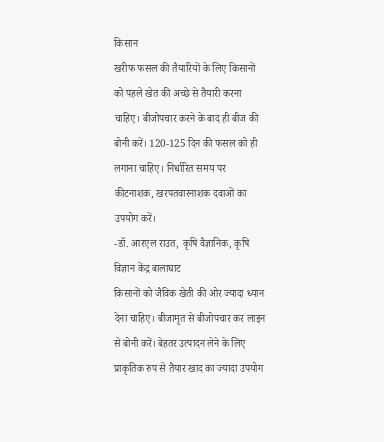किसान
खरीफ फसल की तैयारियों के लिए किसानों को पहले खेत की अच्छे से तैयारी करना चाहिए। बीजोपचार करने के बाद ही बीज की बोनी करें। 120-125 दिन की फसल को ही लगाना चाहिए। निर्धारित समय पर कीटनाशक, खरपतवारनाशक दवाओं का उपयोग करें।
-डॉ. आरएल राउत, कृषि वैज्ञानिक, कृषि विज्ञान केंद्र बालाघाट
किसानों को जैविक खेती की ओर ज्यादा ध्यान देना चाहिए। बीजामृत से बीजोपचार कर लाइन से बोनी करें। बेहतर उत्पादन लेने के लिए प्राकृतिक रुप से तैयार खाद का ज्यादा उपयोग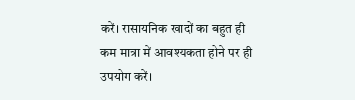करें। रासायनिक खादों का बहुत ही कम मात्रा में आवश्यकता होने पर ही उपयोग करें।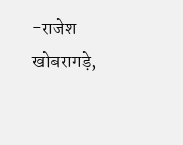-राजेश खोबरागड़े,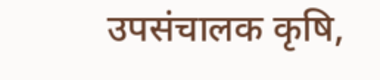उपसंचालक कृषि,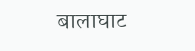बालाघाट